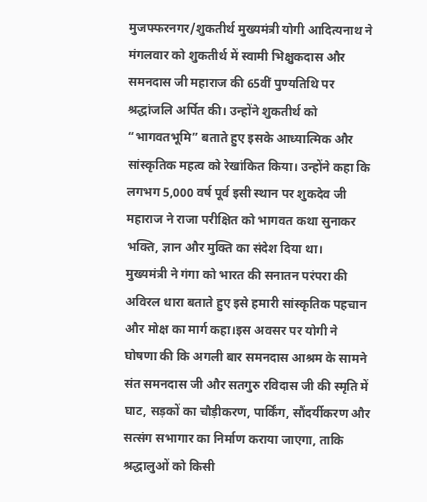मुजफ्फरनगर/शुकतीर्थ मुख्यमंत्री योगी आदित्यनाथ ने मंगलवार को शुकतीर्थ में स्वामी भिक्षुकदास और समनदास जी महाराज की 65वीं पुण्यतिथि पर श्रद्धांजलि अर्पित की। उन्होंने शुकतीर्थ को “भागवतभूमि” बताते हुए इसके आध्यात्मिक और सांस्कृतिक महत्व को रेखांकित किया। उन्होंने कहा कि लगभग 5,000 वर्ष पूर्व इसी स्थान पर शुकदेव जी महाराज ने राजा परीक्षित को भागवत कथा सुनाकर भक्ति, ज्ञान और मुक्ति का संदेश दिया था।
मुख्यमंत्री ने गंगा को भारत की सनातन परंपरा की अविरल धारा बताते हुए इसे हमारी सांस्कृतिक पहचान और मोक्ष का मार्ग कहा।इस अवसर पर योगी ने घोषणा की कि अगली बार समनदास आश्रम के सामने संत समनदास जी और सतगुरु रविदास जी की स्मृति में घाट, सड़कों का चौड़ीकरण, पार्किंग, सौंदर्यीकरण और सत्संग सभागार का निर्माण कराया जाएगा, ताकि श्रद्धालुओं को किसी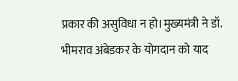प्रकार की असुविधा न हो।मुख्यमंत्री ने डॉ. भीमराव अंबेडकर के योगदान को याद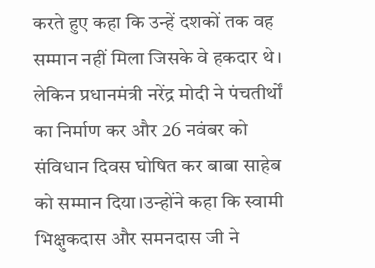करते हुए कहा कि उन्हें दशकों तक वह सम्मान नहीं मिला जिसके वे हकदार थे। लेकिन प्रधानमंत्री नरेंद्र मोदी ने पंचतीर्थों का निर्माण कर और 26 नवंबर को संविधान दिवस घोषित कर बाबा साहेब को सम्मान दिया।उन्होंने कहा कि स्वामी भिक्षुकदास और समनदास जी ने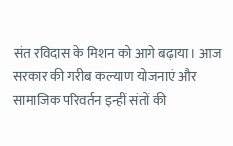संत रविदास के मिशन को आगे बढ़ाया। आज सरकार की गरीब कल्याण योजनाएं और सामाजिक परिवर्तन इन्हीं संतों की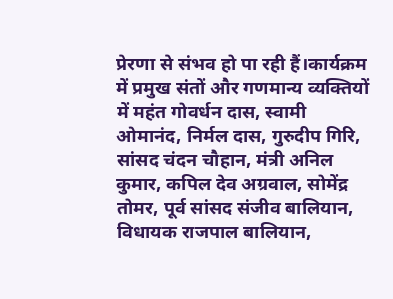प्रेरणा से संभव हो पा रही हैं।कार्यक्रम में प्रमुख संतों और गणमान्य व्यक्तियों में महंत गोवर्धन दास, स्वामी ओमानंद, निर्मल दास, गुरुदीप गिरि, सांसद चंदन चौहान, मंत्री अनिल कुमार, कपिल देव अग्रवाल, सोमेंद्र तोमर, पूर्व सांसद संजीव बालियान, विधायक राजपाल बालियान,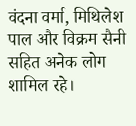वंदना वर्मा, मिथिलेश पाल और विक्रम सैनी सहित अनेक लोग शामिल रहे।